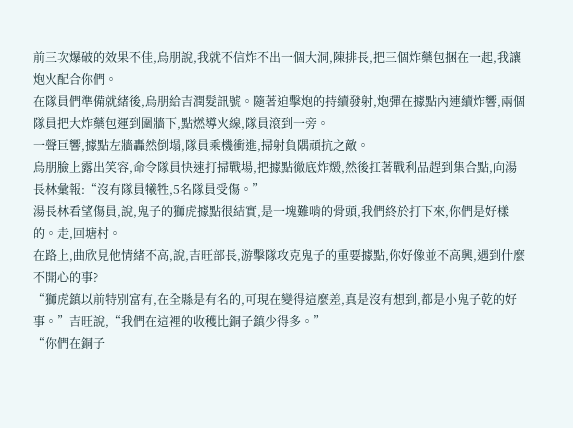前三次爆破的效果不佳,烏朋說,我就不信炸不出一個大洞,陳排長,把三個炸藥包捆在一起,我讓炮火配合你們。
在隊員們準備就緒後,烏朋給吉潤髮訊號。隨著迫擊炮的持續發射,炮彈在據點內連續炸響,兩個隊員把大炸藥包運到圍牆下,點燃導火線,隊員滾到一旁。
一聲巨響,據點左牆轟然倒塌,隊員乘機衝進,掃射負隅頑抗之敵。
烏朋臉上露出笑容,命令隊員快速打掃戰場,把據點徹底炸燬,然後扛著戰利品趕到集合點,向湯長林彙報:“沒有隊員犧牲,5名隊員受傷。”
湯長林看望傷員,說,鬼子的獅虎據點很結實,是一塊難啃的骨頭,我們終於打下來,你們是好樣的。走,回塘村。
在路上,曲欣見他情緒不高,說,吉旺部長,游擊隊攻克鬼子的重要據點,你好像並不高興,遇到什麼不開心的事?
“獅虎鎮以前特別富有,在全縣是有名的,可現在變得這麼差,真是沒有想到,都是小鬼子乾的好事。”吉旺說,“我們在這裡的收穫比銅子鎮少得多。”
“你們在銅子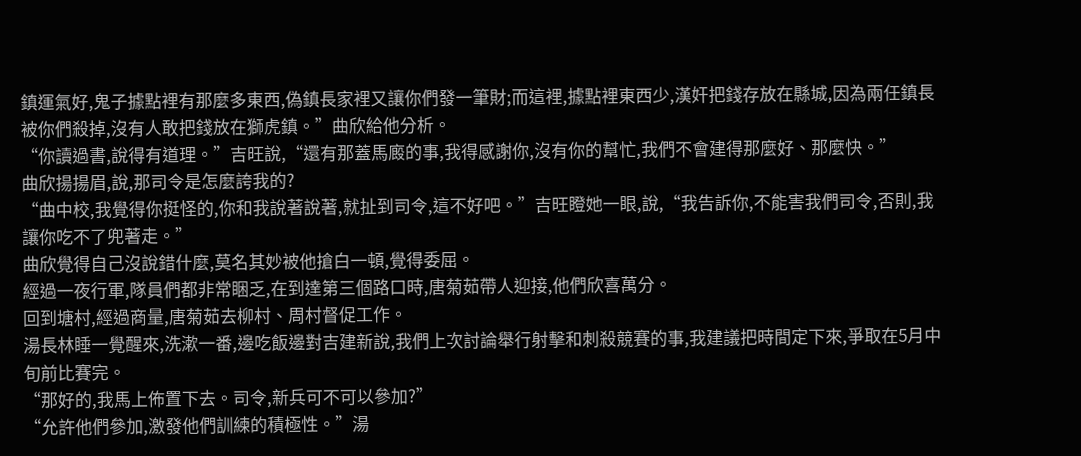鎮運氣好,鬼子據點裡有那麼多東西,偽鎮長家裡又讓你們發一筆財;而這裡,據點裡東西少,漢奸把錢存放在縣城,因為兩任鎮長被你們殺掉,沒有人敢把錢放在獅虎鎮。”曲欣給他分析。
“你讀過書,說得有道理。”吉旺說,“還有那蓋馬廄的事,我得感謝你,沒有你的幫忙,我們不會建得那麼好、那麼快。”
曲欣揚揚眉,說,那司令是怎麼誇我的?
“曲中校,我覺得你挺怪的,你和我說著說著,就扯到司令,這不好吧。”吉旺瞪她一眼,說,“我告訴你,不能害我們司令,否則,我讓你吃不了兜著走。”
曲欣覺得自己沒說錯什麼,莫名其妙被他搶白一頓,覺得委屈。
經過一夜行軍,隊員們都非常睏乏,在到達第三個路口時,唐菊茹帶人迎接,他們欣喜萬分。
回到塘村,經過商量,唐菊茹去柳村、周村督促工作。
湯長林睡一覺醒來,洗漱一番,邊吃飯邊對吉建新說,我們上次討論舉行射擊和刺殺競賽的事,我建議把時間定下來,爭取在5月中旬前比賽完。
“那好的,我馬上佈置下去。司令,新兵可不可以參加?”
“允許他們參加,激發他們訓練的積極性。”湯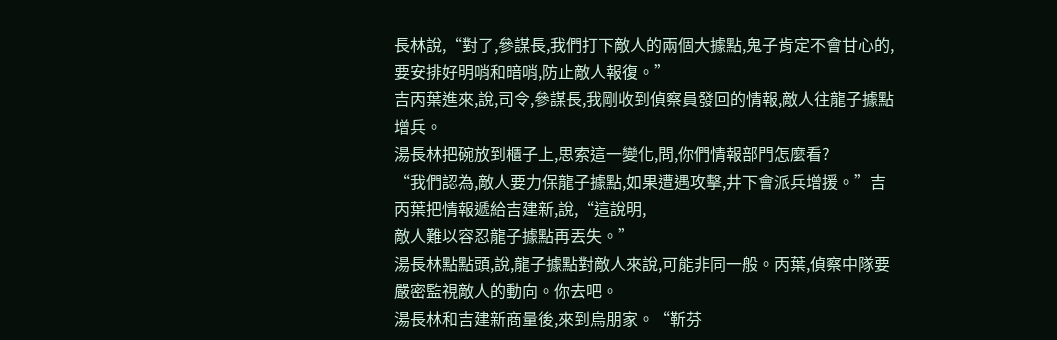長林說,“對了,參謀長,我們打下敵人的兩個大據點,鬼子肯定不會甘心的,要安排好明哨和暗哨,防止敵人報復。”
吉丙葉進來,說,司令,參謀長,我剛收到偵察員發回的情報,敵人往龍子據點增兵。
湯長林把碗放到櫃子上,思索這一變化,問,你們情報部門怎麼看?
“我們認為,敵人要力保龍子據點,如果遭遇攻擊,井下會派兵增援。”吉丙葉把情報遞給吉建新,說,“這說明,
敵人難以容忍龍子據點再丟失。”
湯長林點點頭,說,龍子據點對敵人來說,可能非同一般。丙葉,偵察中隊要嚴密監視敵人的動向。你去吧。
湯長林和吉建新商量後,來到烏朋家。“靳芬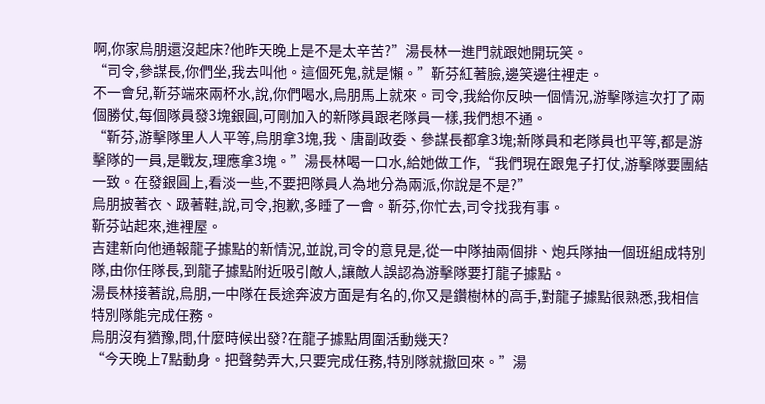啊,你家烏朋還沒起床?他昨天晚上是不是太辛苦?”湯長林一進門就跟她開玩笑。
“司令,參謀長,你們坐,我去叫他。這個死鬼,就是懶。”靳芬紅著臉,邊笑邊往裡走。
不一會兒,靳芬端來兩杯水,說,你們喝水,烏朋馬上就來。司令,我給你反映一個情況,游擊隊這次打了兩個勝仗,每個隊員發3塊銀圓,可剛加入的新隊員跟老隊員一樣,我們想不通。
“靳芬,游擊隊里人人平等,烏朋拿3塊,我、唐副政委、參謀長都拿3塊;新隊員和老隊員也平等,都是游擊隊的一員,是戰友,理應拿3塊。”湯長林喝一口水,給她做工作,“我們現在跟鬼子打仗,游擊隊要團結一致。在發銀圓上,看淡一些,不要把隊員人為地分為兩派,你說是不是?”
烏朋披著衣、趿著鞋,說,司令,抱歉,多睡了一會。靳芬,你忙去,司令找我有事。
靳芬站起來,進裡屋。
吉建新向他通報龍子據點的新情況,並說,司令的意見是,從一中隊抽兩個排、炮兵隊抽一個班組成特別隊,由你任隊長,到龍子據點附近吸引敵人,讓敵人誤認為游擊隊要打龍子據點。
湯長林接著說,烏朋,一中隊在長途奔波方面是有名的,你又是鑽樹林的高手,對龍子據點很熟悉,我相信特別隊能完成任務。
烏朋沒有猶豫,問,什麼時候出發?在龍子據點周圍活動幾天?
“今天晚上7點動身。把聲勢弄大,只要完成任務,特別隊就撤回來。”湯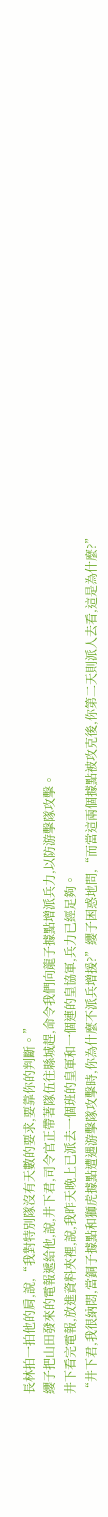長林拍一拍他的肩,說,“我對特別隊沒有天數的要求,要靠你的判斷。”
纓子把山田發來的電報遞給他,說,井下君,司令官正帶著隊伍往縣城趕,命令我們向龍子據點增派兵力,以防游擊隊攻擊。
井下看完電報,放進資料夾裡,說,我昨天晚上已派去一個班的皇軍和一個連的皇協軍,兵力已經足夠。
“井下君,我很納悶,當銅子據點和獅虎據點遭遇游擊隊攻擊時,你為什麼不派兵增援?”纓子困惑地問,“而當這兩個據點被攻克後,你第二天則派人去看,這是為什麼?”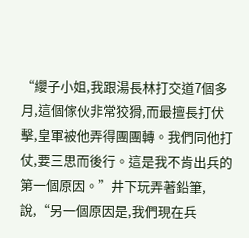“纓子小姐,我跟湯長林打交道7個多月,這個傢伙非常狡猾,而最擅長打伏擊,皇軍被他弄得團團轉。我們同他打仗,要三思而後行。這是我不肯出兵的第一個原因。”井下玩弄著鉛筆,說,“另一個原因是,我們現在兵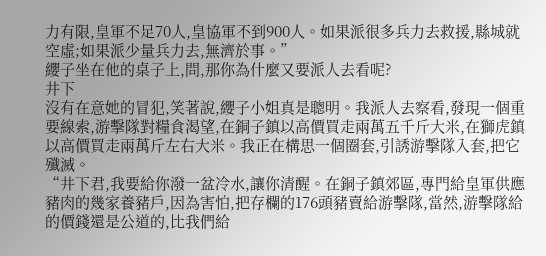力有限,皇軍不足70人,皇協軍不到900人。如果派很多兵力去救援,縣城就空虛;如果派少量兵力去,無濟於事。”
纓子坐在他的桌子上,問,那你為什麼又要派人去看呢?
井下
沒有在意她的冒犯,笑著說,纓子小姐真是聰明。我派人去察看,發現一個重要線索,游擊隊對糧食渴望,在銅子鎮以高價買走兩萬五千斤大米,在獅虎鎮以高價買走兩萬斤左右大米。我正在構思一個圈套,引誘游擊隊入套,把它殲滅。
“井下君,我要給你潑一盆冷水,讓你清醒。在銅子鎮郊區,專門給皇軍供應豬肉的幾家養豬戶,因為害怕,把存欄的176頭豬賣給游擊隊,當然,游擊隊給的價錢還是公道的,比我們給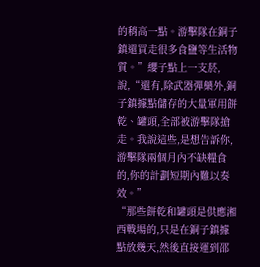的稍高一點。游擊隊在銅子鎮還買走很多食鹽等生活物質。”纓子點上一支菸,說,“還有,除武器彈藥外,銅子鎮據點儲存的大量軍用餅乾、罐頭,全部被游擊隊搶走。我說這些,是想告訴你,游擊隊兩個月內不缺糧食的,你的計劃短期內難以奏效。”
“那些餅乾和罐頭是供應湘西戰場的,只是在銅子鎮據點放幾天,然後直接運到邵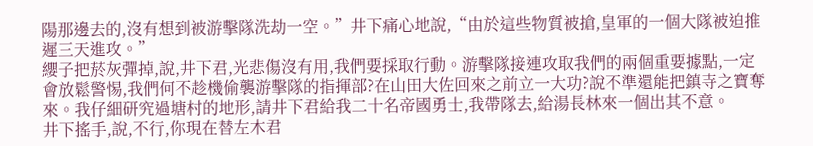陽那邊去的,沒有想到被游擊隊洗劫一空。”井下痛心地說,“由於這些物質被搶,皇軍的一個大隊被迫推遲三天進攻。”
纓子把菸灰彈掉,說,井下君,光悲傷沒有用,我們要採取行動。游擊隊接連攻取我們的兩個重要據點,一定會放鬆警惕,我們何不趁機偷襲游擊隊的指揮部?在山田大佐回來之前立一大功?說不準還能把鎮寺之寶奪來。我仔細研究過塘村的地形,請井下君給我二十名帝國勇士,我帶隊去,給湯長林來一個出其不意。
井下搖手,說,不行,你現在替左木君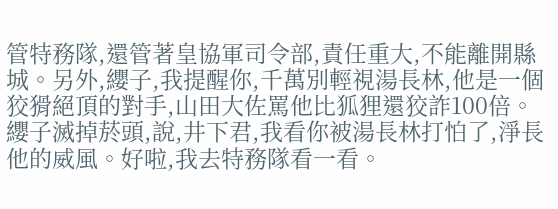管特務隊,還管著皇協軍司令部,責任重大,不能離開縣城。另外,纓子,我提醒你,千萬別輕視湯長林,他是一個狡猾絕頂的對手,山田大佐罵他比狐狸還狡詐100倍。
纓子滅掉菸頭,說,井下君,我看你被湯長林打怕了,淨長他的威風。好啦,我去特務隊看一看。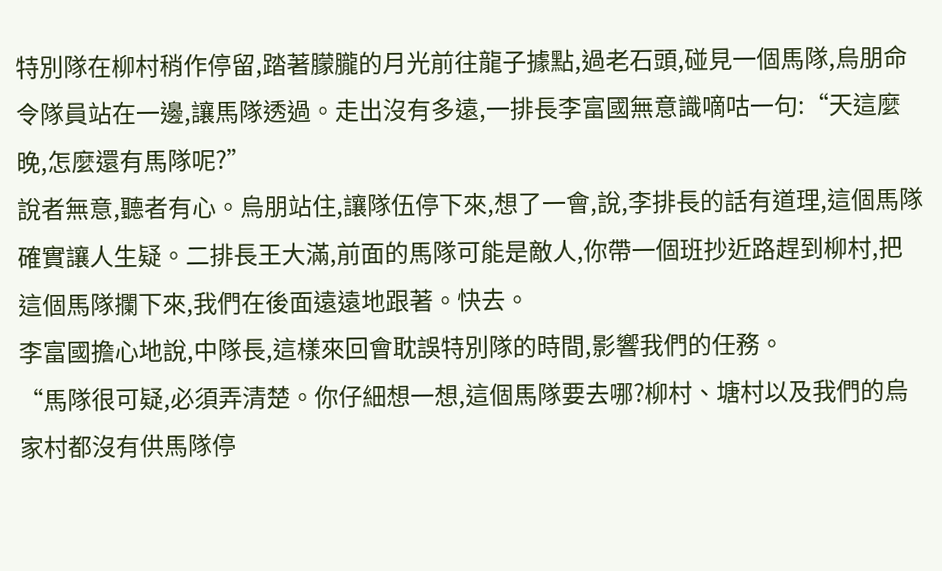特別隊在柳村稍作停留,踏著朦朧的月光前往龍子據點,過老石頭,碰見一個馬隊,烏朋命令隊員站在一邊,讓馬隊透過。走出沒有多遠,一排長李富國無意識嘀咕一句:“天這麼晚,怎麼還有馬隊呢?”
說者無意,聽者有心。烏朋站住,讓隊伍停下來,想了一會,說,李排長的話有道理,這個馬隊確實讓人生疑。二排長王大滿,前面的馬隊可能是敵人,你帶一個班抄近路趕到柳村,把這個馬隊攔下來,我們在後面遠遠地跟著。快去。
李富國擔心地說,中隊長,這樣來回會耽誤特別隊的時間,影響我們的任務。
“馬隊很可疑,必須弄清楚。你仔細想一想,這個馬隊要去哪?柳村、塘村以及我們的烏家村都沒有供馬隊停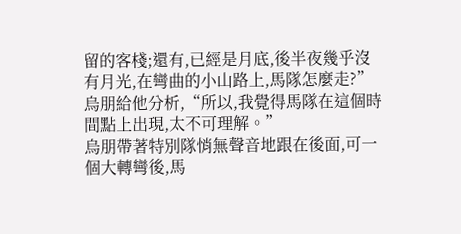留的客棧;還有,已經是月底,後半夜幾乎沒有月光,在彎曲的小山路上,馬隊怎麼走?”烏朋給他分析,“所以,我覺得馬隊在這個時間點上出現,太不可理解。”
烏朋帶著特別隊悄無聲音地跟在後面,可一個大轉彎後,馬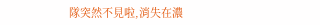隊突然不見啦,消失在濃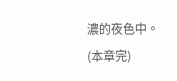濃的夜色中。
(本章完)